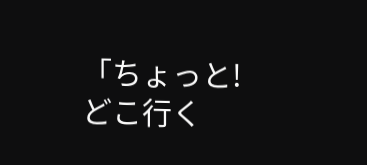「ちょっと!どこ行く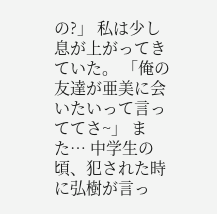の?」 私は少し息が上がってきていた。 「俺の友達が亜美に会いたいって言っててさ~」 また… 中学生の頃、犯された時に弘樹が言っ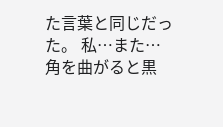た言葉と同じだった。 私…また… 角を曲がると黒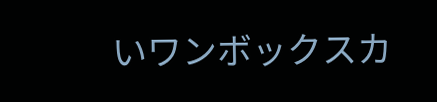いワンボックスカ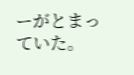ーがとまっていた。